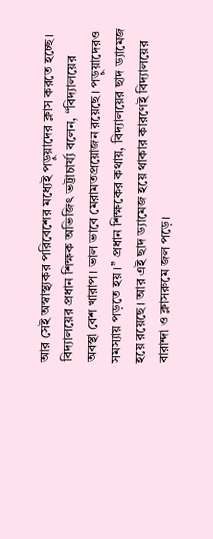আর সেই অস্বাস্থ্যকর পরিবেশের মধ্যেই পড়ুয়াদের ক্লাস করতে হচ্ছে। বিদ্যালয়ের প্রধান শিক্ষক অভিজিৎ ভট্টাচার্য্য বলেন, “বিদ্যালয়ের অবস্থা বেশ খারাপ। ভাল ভাবে মেরামতপ্রয়োজন রয়েছে। পড়ুয়াদেরও সমস্যায় পড়তে হয়।’’ প্রধান শিক্ষকের কথায়, বিদ্যালয়ের ছাদ ড্যামেজ হয়ে রয়েছে। আর এই ছাদ ড্যামেজ হয়ে থাকার কারণেই বিদ্যালয়ের বারান্দা ও ক্লাসরুমে জল পড়ে।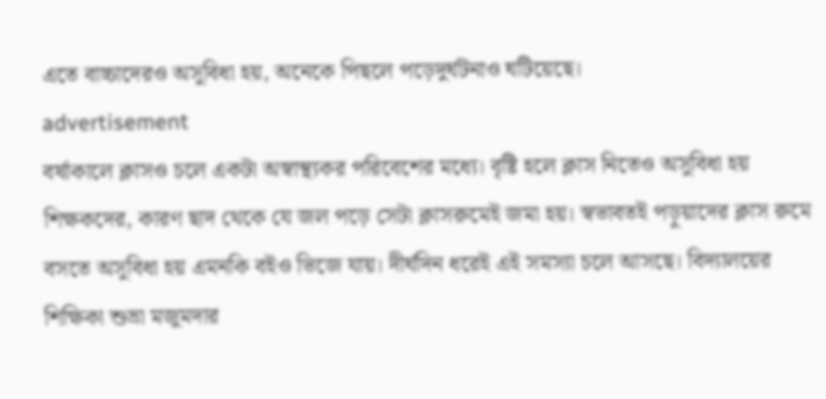এতে বাচ্চাদেরও অসুবিধা হয়, অনেকে পিছলে পড়েদুর্ঘটনাও ঘটিয়েছে।
advertisement
বর্ষাকালে ক্লাসও চলে একটা অস্বাস্থ্যকর পরিবেশের মধ্যে। বৃষ্টি হলে ক্লাস নিতেও অসুবিধা হয় শিক্ষকদের, কারণ ছাদ থেকে যে জল পড়ে সেটা ক্লাসরুমেই জমা হয়। স্বভাবতই পড়ুয়াদের ক্লাস রুমে বসতে অসুবিধা হয় এমনকি বইও ভিজে যায়। দীর্ঘদিন ধরেই এই সমস্যা চলে আসছে। বিদ্যালয়ের শিক্ষিকা শুভ্রা মজুমদার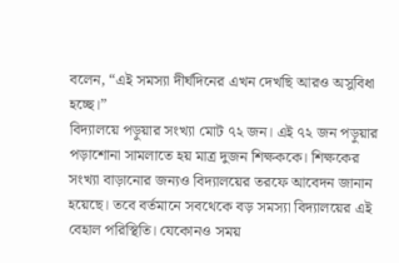বলেন, “এই সমস্যা দীর্ঘদিনের এখন দেখছি আরও অসুবিধা হচ্ছে।”
বিদ্যালয়ে পড়ুয়ার সংখ্যা মোট ৭২ জন। এই ৭২ জন পড়ুয়ার পড়াশোনা সামলাতে হয় মাত্র দুজন শিক্ষককে। শিক্ষকের সংখ্যা বাড়ানোর জন্যও বিদ্যালয়ের তরফে আবেদন জানান হয়েছে। তবে বর্তমানে সবথেকে বড় সমস্যা বিদ্যালয়ের এই বেহাল পরিস্থিতি। যেকোনও সময়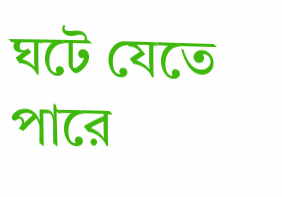ঘটে যেতে পারে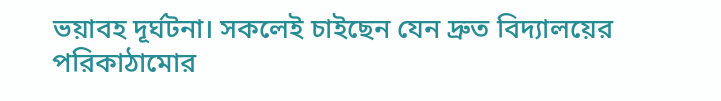ভয়াবহ দূর্ঘটনা। সকলেই চাইছেন যেন দ্রুত বিদ্যালয়ের পরিকাঠামোর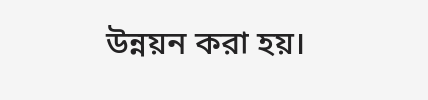উন্নয়ন করা হয়।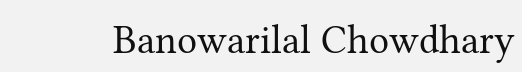Banowarilal Chowdhary